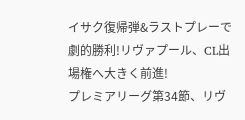イサク復帰弾&ラストプレーで劇的勝利!リヴァプール、CL出場権へ大きく前進!
プレミアリーグ第34節、リヴ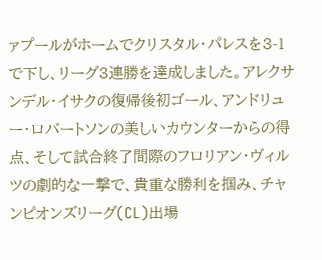ァプールがホームでクリスタル・パレスを3-1で下し、リーグ3連勝を達成しました。アレクサンデル・イサクの復帰後初ゴール、アンドリュー・ロバートソンの美しいカウンターからの得点、そして試合終了間際のフロリアン・ヴィルツの劇的な一撃で、貴重な勝利を掴み、チャンピオンズリーグ(CL)出場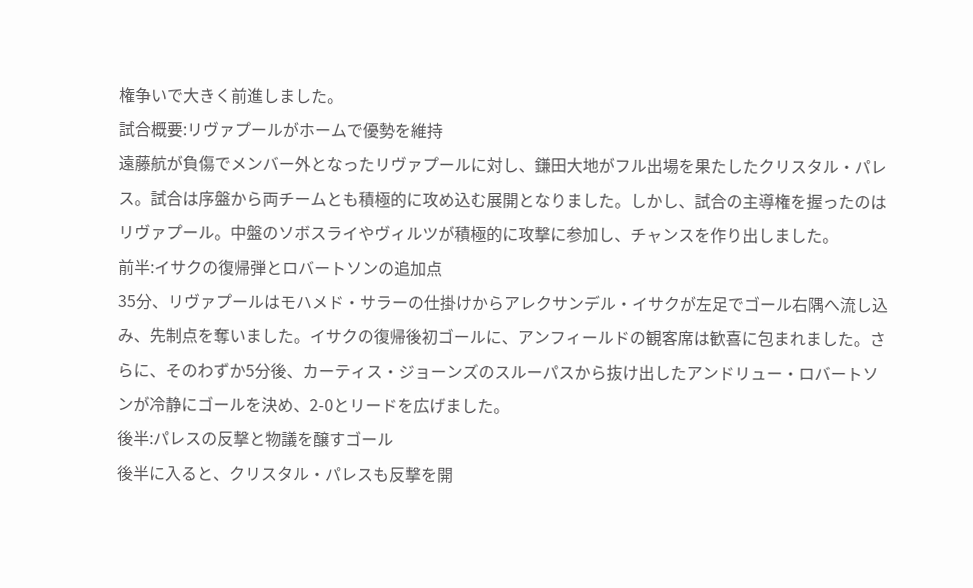権争いで大きく前進しました。
試合概要:リヴァプールがホームで優勢を維持
遠藤航が負傷でメンバー外となったリヴァプールに対し、鎌田大地がフル出場を果たしたクリスタル・パレス。試合は序盤から両チームとも積極的に攻め込む展開となりました。しかし、試合の主導権を握ったのはリヴァプール。中盤のソボスライやヴィルツが積極的に攻撃に参加し、チャンスを作り出しました。
前半:イサクの復帰弾とロバートソンの追加点
35分、リヴァプールはモハメド・サラーの仕掛けからアレクサンデル・イサクが左足でゴール右隅へ流し込み、先制点を奪いました。イサクの復帰後初ゴールに、アンフィールドの観客席は歓喜に包まれました。さらに、そのわずか5分後、カーティス・ジョーンズのスルーパスから抜け出したアンドリュー・ロバートソンが冷静にゴールを決め、2-0とリードを広げました。
後半:パレスの反撃と物議を醸すゴール
後半に入ると、クリスタル・パレスも反撃を開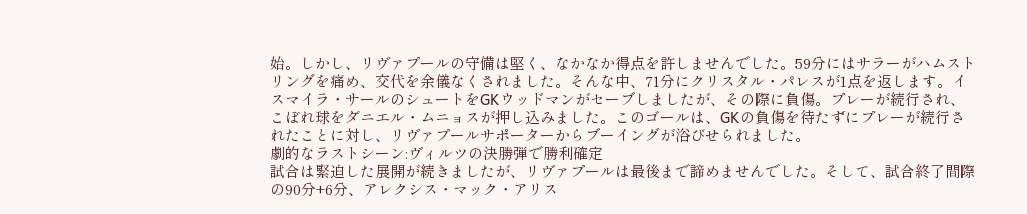始。しかし、リヴァプールの守備は堅く、なかなか得点を許しませんでした。59分にはサラーがハムストリングを痛め、交代を余儀なくされました。そんな中、71分にクリスタル・パレスが1点を返します。イスマイラ・サールのシュートをGKウッドマンがセーブしましたが、その際に負傷。プレーが続行され、こぼれ球をダニエル・ムニョスが押し込みました。このゴールは、GKの負傷を待たずにプレーが続行されたことに対し、リヴァプールサポーターからブーイングが浴びせられました。
劇的なラストシーン:ヴィルツの決勝弾で勝利確定
試合は緊迫した展開が続きましたが、リヴァプールは最後まで諦めませんでした。そして、試合終了間際の90分+6分、アレクシス・マック・アリス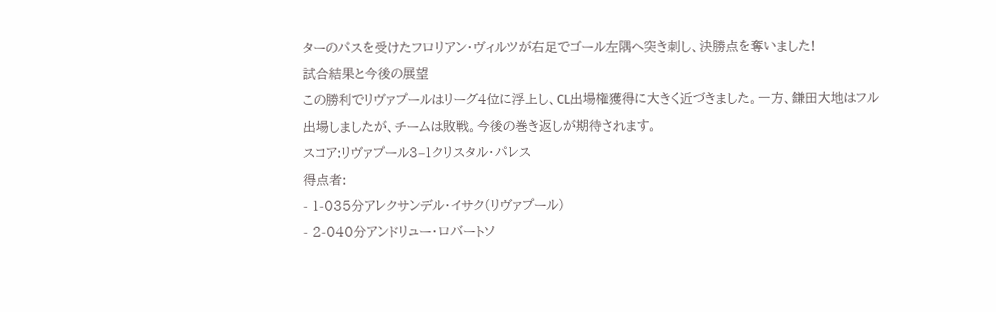ターのパスを受けたフロリアン・ヴィルツが右足でゴール左隅へ突き刺し、決勝点を奪いました!
試合結果と今後の展望
この勝利でリヴァプールはリーグ4位に浮上し、CL出場権獲得に大きく近づきました。一方、鎌田大地はフル出場しましたが、チームは敗戦。今後の巻き返しが期待されます。
スコア:リヴァプール3–1クリスタル・パレス
得点者:
- 1-035分アレクサンデル・イサク(リヴァプール)
- 2-040分アンドリュー・ロバートソ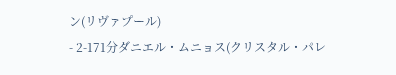ン(リヴァプール)
- 2-171分ダニエル・ムニョス(クリスタル・パレ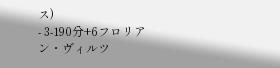ス)
- 3-190分+6フロリアン・ヴィルツ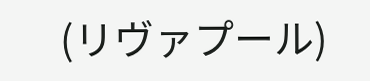(リヴァプール)